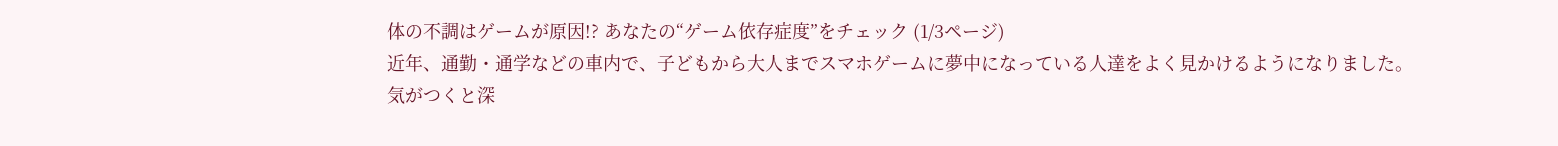体の不調はゲームが原因!? あなたの“ゲーム依存症度”をチェック (1/3ページ)
近年、通勤・通学などの車内で、子どもから大人までスマホゲームに夢中になっている人達をよく見かけるようになりました。
気がつくと深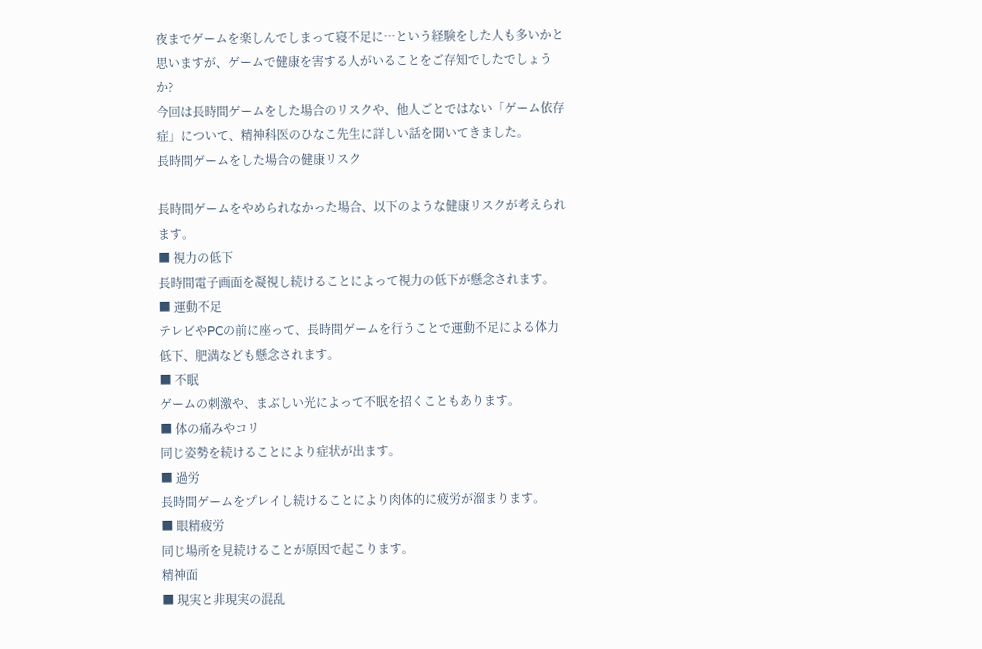夜までゲームを楽しんでしまって寝不足に…という経験をした人も多いかと思いますが、ゲームで健康を害する人がいることをご存知でしたでしょうか?
今回は長時間ゲームをした場合のリスクや、他人ごとではない「ゲーム依存症」について、精神科医のひなこ先生に詳しい話を聞いてきました。
長時間ゲームをした場合の健康リスク

長時間ゲームをやめられなかった場合、以下のような健康リスクが考えられます。
■ 視力の低下
長時間電子画面を凝視し続けることによって視力の低下が懸念されます。
■ 運動不足
テレビやPCの前に座って、長時間ゲームを行うことで運動不足による体力低下、肥満なども懸念されます。
■ 不眠
ゲームの刺激や、まぶしい光によって不眠を招くこともあります。
■ 体の痛みやコリ
同じ姿勢を続けることにより症状が出ます。
■ 過労
長時間ゲームをプレイし続けることにより肉体的に疲労が溜まります。
■ 眼精疲労
同じ場所を見続けることが原因で起こります。
精神面
■ 現実と非現実の混乱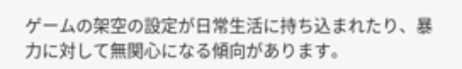ゲームの架空の設定が日常生活に持ち込まれたり、暴力に対して無関心になる傾向があります。